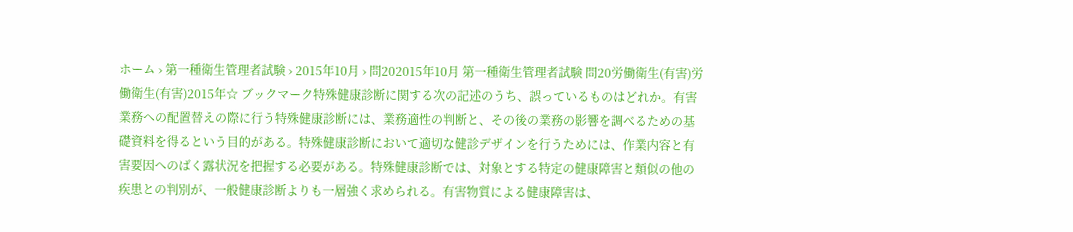ホーム › 第一種衛生管理者試験 › 2015年10月 › 問202015年10月 第一種衛生管理者試験 問20労働衛生(有害)労働衛生(有害)2015年☆ ブックマーク特殊健康診断に関する次の記述のうち、誤っているものはどれか。有害業務への配置替えの際に行う特殊健康診断には、業務適性の判断と、その後の業務の影響を調べるための基礎資料を得るという目的がある。特殊健康診断において適切な健診デザインを行うためには、作業内容と有害要因へのばく露状況を把握する必要がある。特殊健康診断では、対象とする特定の健康障害と類似の他の疾患との判別が、一般健康診断よりも一層強く求められる。有害物質による健康障害は、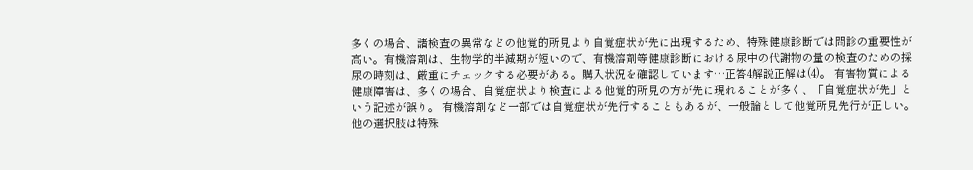多くの場合、諸検査の異常などの他覚的所見より自覚症状が先に出現するため、特殊健康診断では問診の重要性が高い。有機溶剤は、生物学的半減期が短いので、有機溶剤等健康診断における尿中の代謝物の量の検査のための採尿の時刻は、厳重にチェックする必要がある。購入状況を確認しています…正答4解説正解は(4)。 有害物質による健康障害は、多くの場合、自覚症状より検査による他覚的所見の方が先に現れることが多く、「自覚症状が先」という記述が誤り。 有機溶剤など一部では自覚症状が先行することもあるが、一般論として他覚所見先行が正しい。 他の選択肢は特殊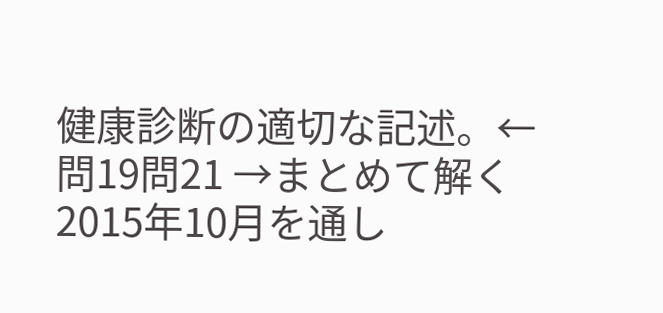健康診断の適切な記述。← 問19問21 →まとめて解く2015年10月を通し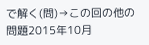で解く(問)→この回の他の問題2015年10月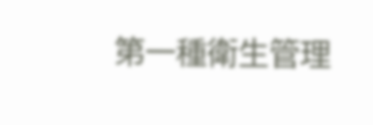第一種衛生管理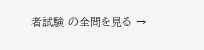者試験 の全問を見る →